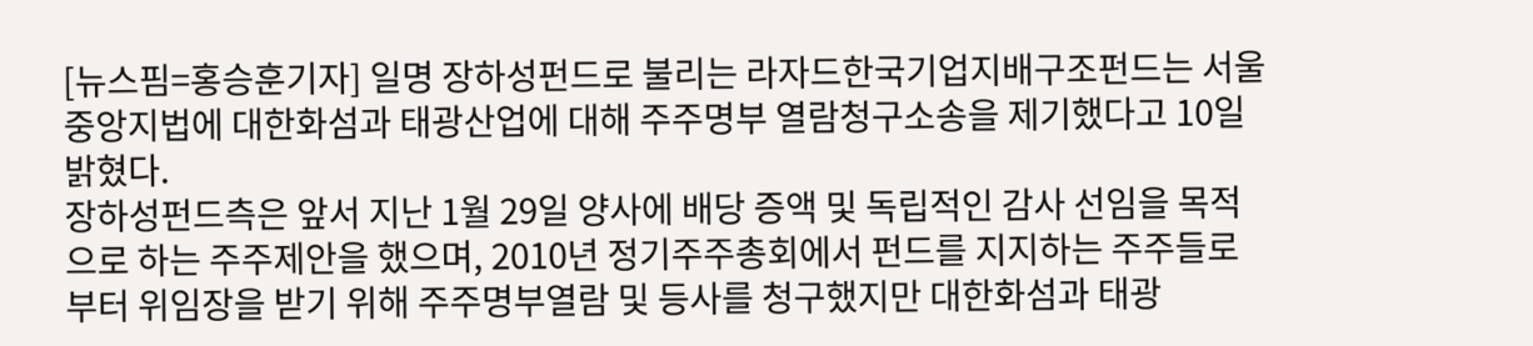[뉴스핌=홍승훈기자] 일명 장하성펀드로 불리는 라자드한국기업지배구조펀드는 서울중앙지법에 대한화섬과 태광산업에 대해 주주명부 열람청구소송을 제기했다고 10일 밝혔다.
장하성펀드측은 앞서 지난 1월 29일 양사에 배당 증액 및 독립적인 감사 선임을 목적으로 하는 주주제안을 했으며, 2010년 정기주주총회에서 펀드를 지지하는 주주들로부터 위임장을 받기 위해 주주명부열람 및 등사를 청구했지만 대한화섬과 태광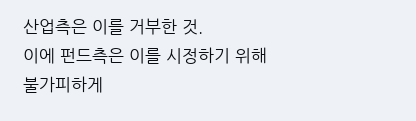산업측은 이를 거부한 것.
이에 펀드측은 이를 시정하기 위해 불가피하게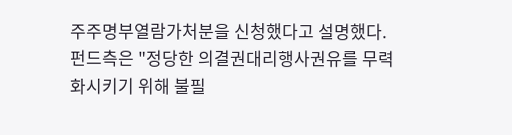주주명부열람가처분을 신청했다고 설명했다.
펀드측은 "정당한 의결권대리행사권유를 무력화시키기 위해 불필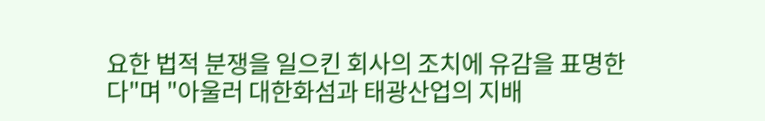요한 법적 분쟁을 일으킨 회사의 조치에 유감을 표명한다"며 "아울러 대한화섬과 태광산업의 지배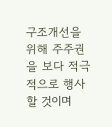구조개선을 위해 주주권을 보다 적극적으로 행사할 것이며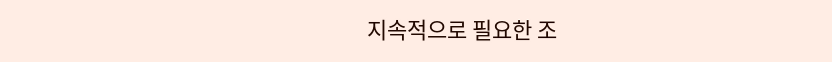지속적으로 필요한 조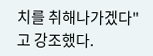치를 취해나가겠다"고 강조했다.